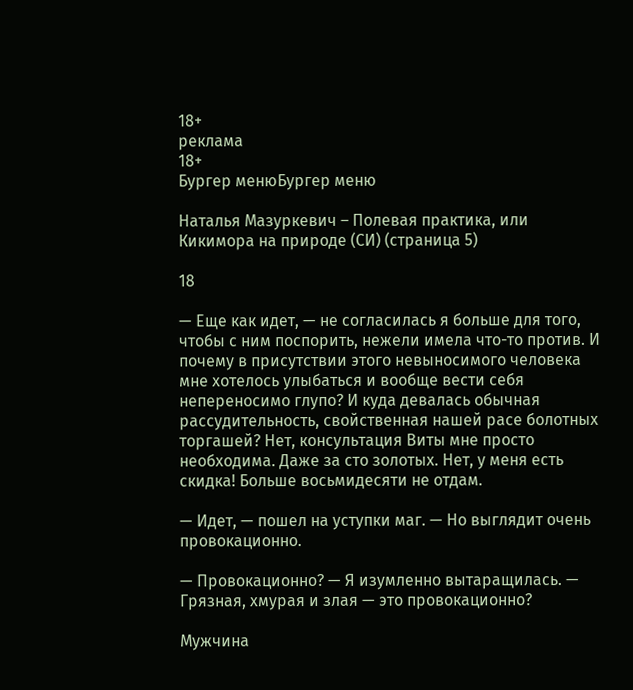18+
реклама
18+
Бургер менюБургер меню

Наталья Мазуркевич – Полевая практика, или Кикимора на природе (СИ) (страница 5)

18

— Еще как идет, — не согласилась я больше для того, чтобы с ним поспорить, нежели имела что-то против. И почему в присутствии этого невыносимого человека мне хотелось улыбаться и вообще вести себя непереносимо глупо? И куда девалась обычная рассудительность, свойственная нашей расе болотных торгашей? Нет, консультация Виты мне просто необходима. Даже за сто золотых. Нет, у меня есть скидка! Больше восьмидесяти не отдам.

— Идет, — пошел на уступки маг. — Но выглядит очень провокационно.

— Провокационно? — Я изумленно вытаращилась. — Грязная, хмурая и злая — это провокационно?

Мужчина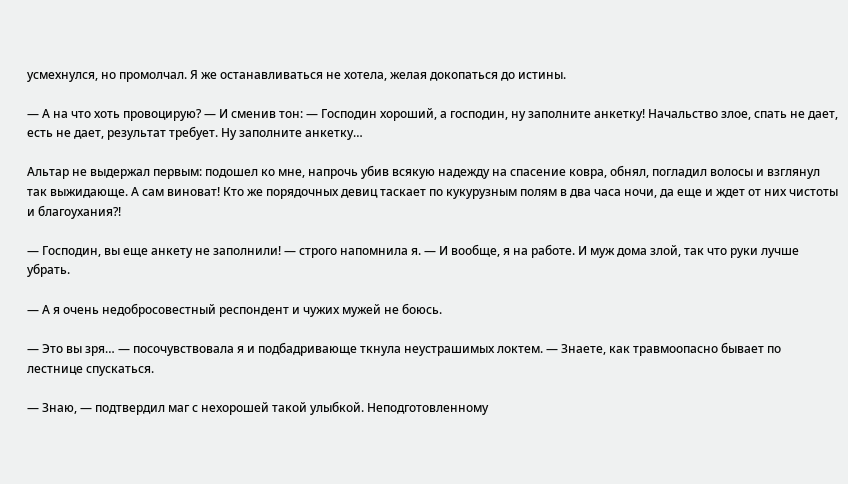усмехнулся, но промолчал. Я же останавливаться не хотела, желая докопаться до истины.

— А на что хоть провоцирую? — И сменив тон: — Господин хороший, а господин, ну заполните анкетку! Начальство злое, спать не дает, есть не дает, результат требует. Ну заполните анкетку…

Альтар не выдержал первым: подошел ко мне, напрочь убив всякую надежду на спасение ковра, обнял, погладил волосы и взглянул так выжидающе. А сам виноват! Кто же порядочных девиц таскает по кукурузным полям в два часа ночи, да еще и ждет от них чистоты и благоухания?!

— Господин, вы еще анкету не заполнили! — строго напомнила я. — И вообще, я на работе. И муж дома злой, так что руки лучше убрать.

— А я очень недобросовестный респондент и чужих мужей не боюсь.

— Это вы зря… — посочувствовала я и подбадривающе ткнула неустрашимых локтем. — Знаете, как травмоопасно бывает по лестнице спускаться.

— Знаю, — подтвердил маг с нехорошей такой улыбкой. Неподготовленному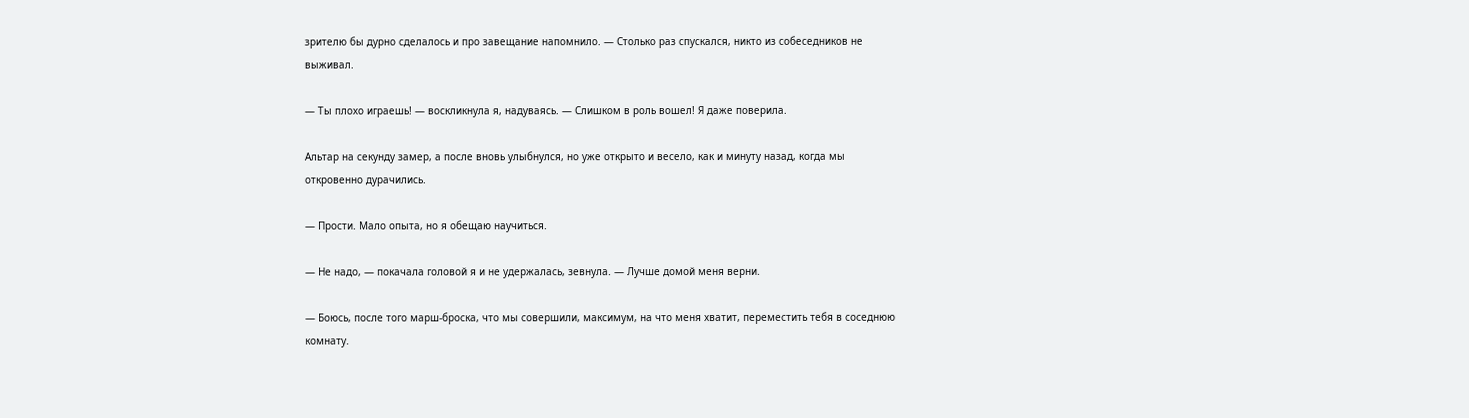зрителю бы дурно сделалось и про завещание напомнило. — Столько раз спускался, никто из собеседников не выживал.

— Ты плохо играешь! — воскликнула я, надуваясь. — Слишком в роль вошел! Я даже поверила.

Альтар на секунду замер, а после вновь улыбнулся, но уже открыто и весело, как и минуту назад, когда мы откровенно дурачились.

— Прости. Мало опыта, но я обещаю научиться.

— Не надо, — покачала головой я и не удержалась, зевнула. — Лучше домой меня верни.

— Боюсь, после того марш-броска, что мы совершили, максимум, на что меня хватит, переместить тебя в соседнюю комнату.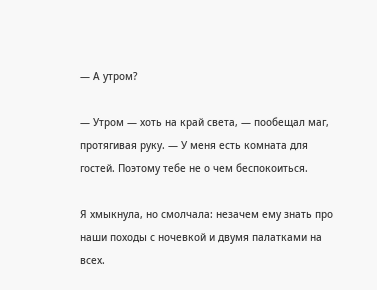— А утром?

— Утром — хоть на край света, — пообещал маг, протягивая руку. — У меня есть комната для гостей. Поэтому тебе не о чем беспокоиться.

Я хмыкнула, но смолчала: незачем ему знать про наши походы с ночевкой и двумя палатками на всех.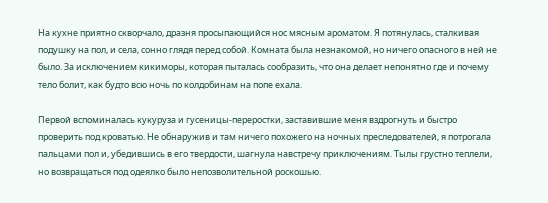На кухне приятно скворчало, дразня просыпающийся нос мясным ароматом. Я потянулась, сталкивая подушку на пол, и села, сонно глядя перед собой. Комната была незнакомой, но ничего опасного в ней не было. За исключением кикиморы, которая пыталась сообразить, что она делает непонятно где и почему тело болит, как будто всю ночь по колдобинам на попе ехала.

Первой вспоминалась кукуруза и гусеницы-переростки, заставившие меня вздрогнуть и быстро проверить под кроватью. Не обнаружив и там ничего похожего на ночных преследователей, я потрогала пальцами пол и, убедившись в его твердости, шагнула навстречу приключениям. Тылы грустно теплели, но возвращаться под одеялко было непозволительной роскошью.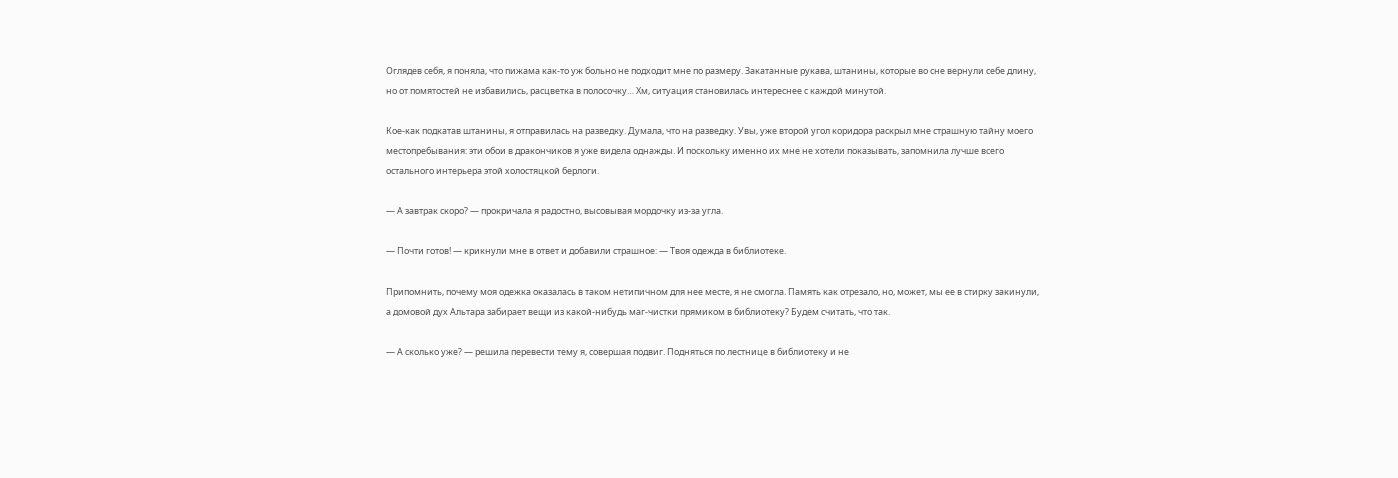Оглядев себя, я поняла, что пижама как-то уж больно не подходит мне по размеру. Закатанные рукава, штанины, которые во сне вернули себе длину, но от помятостей не избавились, расцветка в полосочку… Хм, ситуация становилась интереснее с каждой минутой.

Кое-как подкатав штанины, я отправилась на разведку. Думала, что на разведку. Увы, уже второй угол коридора раскрыл мне страшную тайну моего местопребывания: эти обои в дракончиков я уже видела однажды. И поскольку именно их мне не хотели показывать, запомнила лучше всего остального интерьера этой холостяцкой берлоги.

— А завтрак скоро? — прокричала я радостно, высовывая мордочку из-за угла.

— Почти готов! — крикнули мне в ответ и добавили страшное: — Твоя одежда в библиотеке.

Припомнить, почему моя одежка оказалась в таком нетипичном для нее месте, я не смогла. Память как отрезало, но, может, мы ее в стирку закинули, а домовой дух Альтара забирает вещи из какой-нибудь маг-чистки прямиком в библиотеку? Будем считать, что так.

— А сколько уже? — решила перевести тему я, совершая подвиг. Подняться по лестнице в библиотеку и не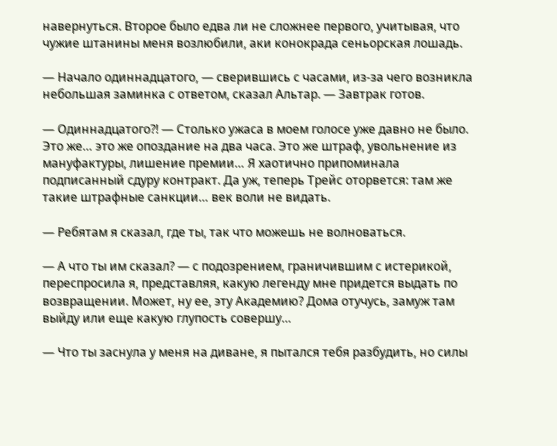навернуться. Второе было едва ли не сложнее первого, учитывая, что чужие штанины меня возлюбили, аки конокрада сеньорская лошадь.

— Начало одиннадцатого, — сверившись с часами, из-за чего возникла небольшая заминка с ответом, сказал Альтар. — Завтрак готов.

— Одиннадцатого?! — Столько ужаса в моем голосе уже давно не было. Это же… это же опоздание на два часа. Это же штраф, увольнение из мануфактуры, лишение премии… Я хаотично припоминала подписанный сдуру контракт. Да уж, теперь Трейс оторвется: там же такие штрафные санкции… век воли не видать.

— Ребятам я сказал, где ты, так что можешь не волноваться.

— А что ты им сказал? — с подозрением, граничившим с истерикой, переспросила я, представляя, какую легенду мне придется выдать по возвращении. Может, ну ее, эту Академию? Дома отучусь, замуж там выйду или еще какую глупость совершу…

— Что ты заснула у меня на диване, я пытался тебя разбудить, но силы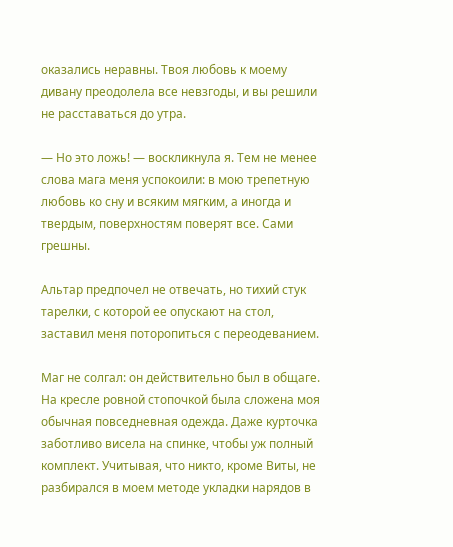оказались неравны. Твоя любовь к моему дивану преодолела все невзгоды, и вы решили не расставаться до утра.

— Но это ложь! — воскликнула я. Тем не менее слова мага меня успокоили: в мою трепетную любовь ко сну и всяким мягким, а иногда и твердым, поверхностям поверят все. Сами грешны.

Альтар предпочел не отвечать, но тихий стук тарелки, с которой ее опускают на стол, заставил меня поторопиться с переодеванием.

Маг не солгал: он действительно был в общаге. На кресле ровной стопочкой была сложена моя обычная повседневная одежда. Даже курточка заботливо висела на спинке, чтобы уж полный комплект. Учитывая, что никто, кроме Виты, не разбирался в моем методе укладки нарядов в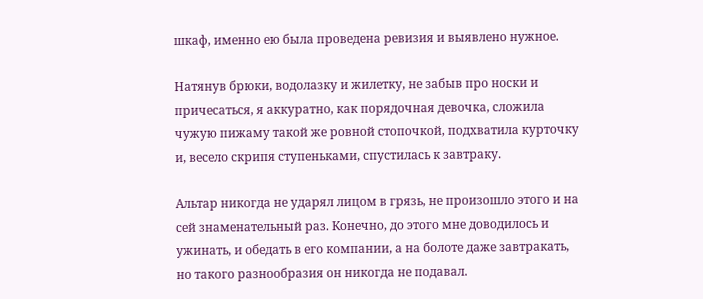шкаф, именно ею была проведена ревизия и выявлено нужное.

Натянув брюки, водолазку и жилетку, не забыв про носки и причесаться, я аккуратно, как порядочная девочка, сложила чужую пижаму такой же ровной стопочкой, подхватила курточку и, весело скрипя ступеньками, спустилась к завтраку.

Альтар никогда не ударял лицом в грязь, не произошло этого и на сей знаменательный раз. Конечно, до этого мне доводилось и ужинать, и обедать в его компании, а на болоте даже завтракать, но такого разнообразия он никогда не подавал.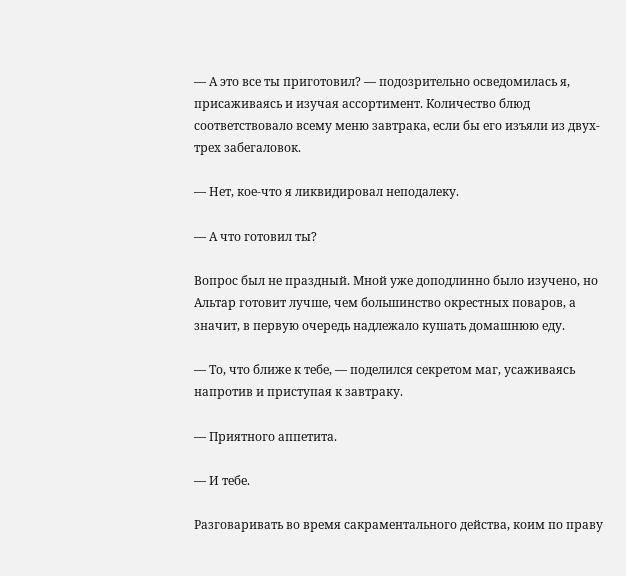— А это все ты приготовил? — подозрительно осведомилась я, присаживаясь и изучая ассортимент. Количество блюд соответствовало всему меню завтрака, если бы его изъяли из двух-трех забегаловок.

— Нет, кое-что я ликвидировал неподалеку.

— А что готовил ты?

Вопрос был не праздный. Мной уже доподлинно было изучено, но Альтар готовит лучше, чем большинство окрестных поваров, а значит, в первую очередь надлежало кушать домашнюю еду.

— То, что ближе к тебе, — поделился секретом маг, усаживаясь напротив и приступая к завтраку.

— Приятного аппетита.

— И тебе.

Разговаривать во время сакраментального действа, коим по праву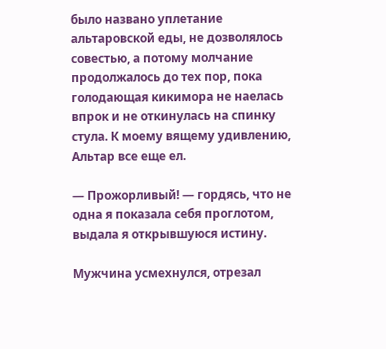было названо уплетание альтаровской еды, не дозволялось совестью, а потому молчание продолжалось до тех пор, пока голодающая кикимора не наелась впрок и не откинулась на спинку стула. К моему вящему удивлению, Альтар все еще ел.

— Прожорливый! — гордясь, что не одна я показала себя проглотом, выдала я открывшуюся истину.

Мужчина усмехнулся, отрезал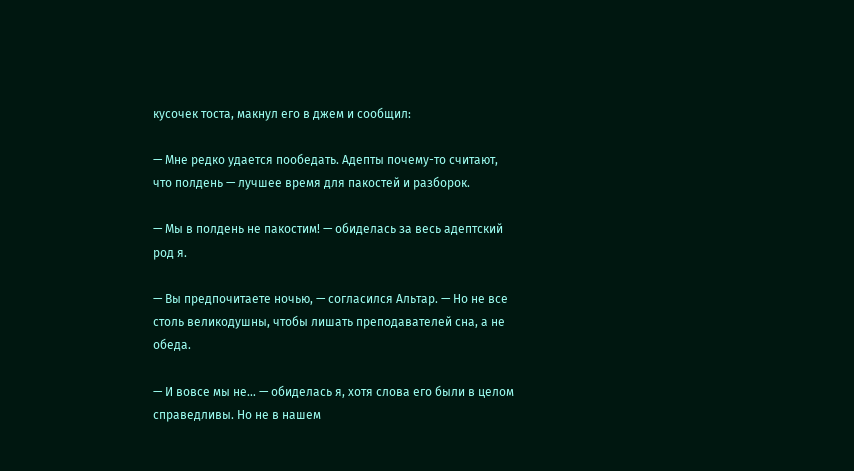кусочек тоста, макнул его в джем и сообщил:

— Мне редко удается пообедать. Адепты почему-то считают, что полдень — лучшее время для пакостей и разборок.

— Мы в полдень не пакостим! — обиделась за весь адептский род я.

— Вы предпочитаете ночью, — согласился Альтар. — Но не все столь великодушны, чтобы лишать преподавателей сна, а не обеда.

— И вовсе мы не… — обиделась я, хотя слова его были в целом справедливы. Но не в нашем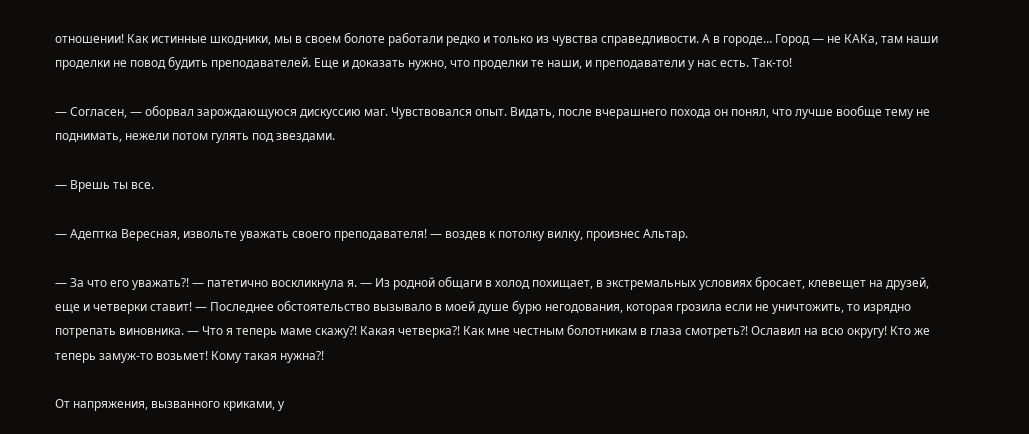отношении! Как истинные шкодники, мы в своем болоте работали редко и только из чувства справедливости. А в городе… Город — не КАКа, там наши проделки не повод будить преподавателей. Еще и доказать нужно, что проделки те наши, и преподаватели у нас есть. Так-то!

— Согласен, — оборвал зарождающуюся дискуссию маг. Чувствовался опыт. Видать, после вчерашнего похода он понял, что лучше вообще тему не поднимать, нежели потом гулять под звездами.

— Врешь ты все.

— Адептка Вересная, извольте уважать своего преподавателя! — воздев к потолку вилку, произнес Альтар.

— За что его уважать?! — патетично воскликнула я. — Из родной общаги в холод похищает, в экстремальных условиях бросает, клевещет на друзей, еще и четверки ставит! — Последнее обстоятельство вызывало в моей душе бурю негодования, которая грозила если не уничтожить, то изрядно потрепать виновника. — Что я теперь маме скажу?! Какая четверка?! Как мне честным болотникам в глаза смотреть?! Ославил на всю округу! Кто же теперь замуж-то возьмет! Кому такая нужна?!

От напряжения, вызванного криками, у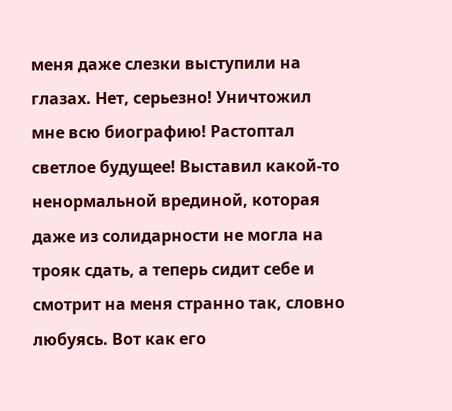меня даже слезки выступили на глазах. Нет, серьезно! Уничтожил мне всю биографию! Растоптал светлое будущее! Выставил какой-то ненормальной врединой, которая даже из солидарности не могла на трояк сдать, а теперь сидит себе и смотрит на меня странно так, словно любуясь. Вот как его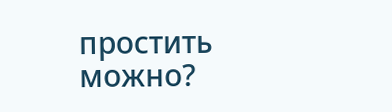простить можно?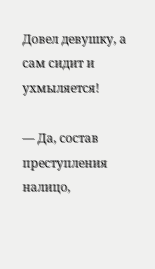Довел девушку, а сам сидит и ухмыляется!

— Да, состав преступления налицо,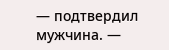— подтвердил мужчина. —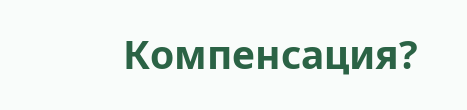Компенсация?